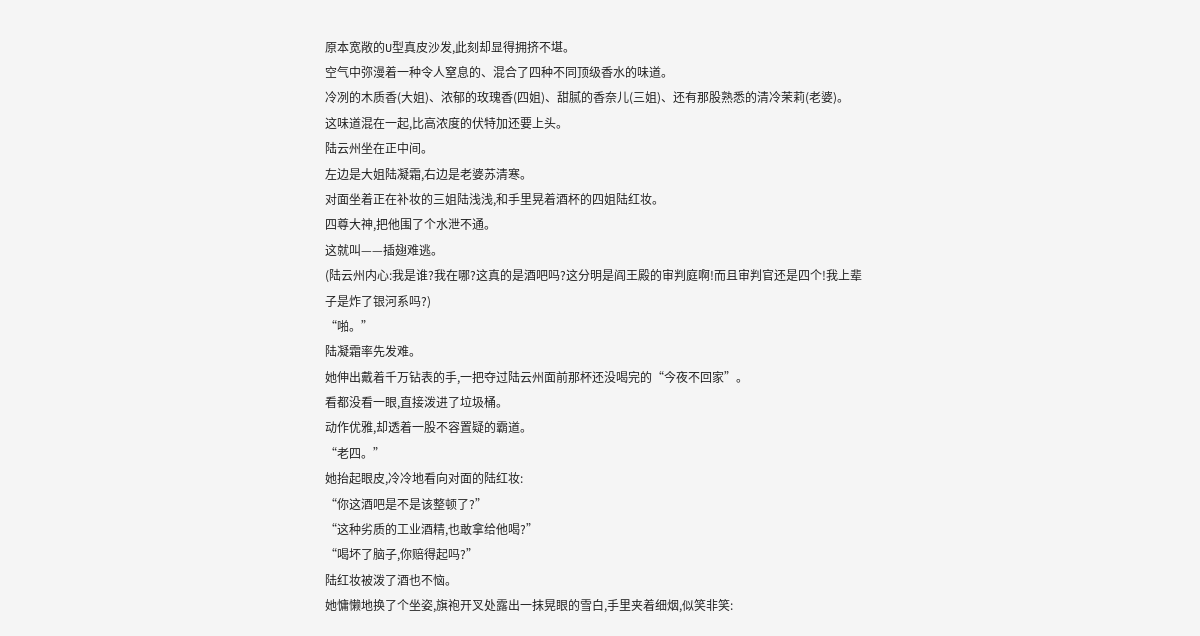原本宽敞的U型真皮沙发,此刻却显得拥挤不堪。
空气中弥漫着一种令人窒息的、混合了四种不同顶级香水的味道。
冷冽的木质香(大姐)、浓郁的玫瑰香(四姐)、甜腻的香奈儿(三姐)、还有那股熟悉的清冷茉莉(老婆)。
这味道混在一起,比高浓度的伏特加还要上头。
陆云州坐在正中间。
左边是大姐陆凝霜,右边是老婆苏清寒。
对面坐着正在补妆的三姐陆浅浅,和手里晃着酒杯的四姐陆红妆。
四尊大神,把他围了个水泄不通。
这就叫——插翅难逃。
(陆云州内心:我是谁?我在哪?这真的是酒吧吗?这分明是阎王殿的审判庭啊!而且审判官还是四个!我上辈子是炸了银河系吗?)
“啪。”
陆凝霜率先发难。
她伸出戴着千万钻表的手,一把夺过陆云州面前那杯还没喝完的“今夜不回家”。
看都没看一眼,直接泼进了垃圾桶。
动作优雅,却透着一股不容置疑的霸道。
“老四。”
她抬起眼皮,冷冷地看向对面的陆红妆:
“你这酒吧是不是该整顿了?”
“这种劣质的工业酒精,也敢拿给他喝?”
“喝坏了脑子,你赔得起吗?”
陆红妆被泼了酒也不恼。
她慵懒地换了个坐姿,旗袍开叉处露出一抹晃眼的雪白,手里夹着细烟,似笑非笑: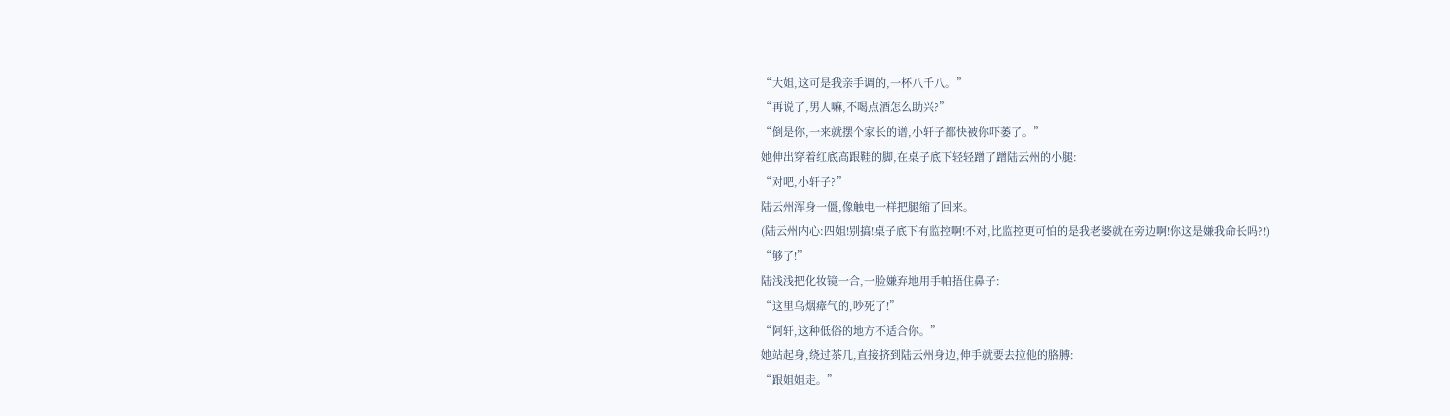“大姐,这可是我亲手调的,一杯八千八。”
“再说了,男人嘛,不喝点酒怎么助兴?”
“倒是你,一来就摆个家长的谱,小轩子都快被你吓萎了。”
她伸出穿着红底高跟鞋的脚,在桌子底下轻轻蹭了蹭陆云州的小腿:
“对吧,小轩子?”
陆云州浑身一僵,像触电一样把腿缩了回来。
(陆云州内心:四姐!别搞!桌子底下有监控啊!不对,比监控更可怕的是我老婆就在旁边啊!你这是嫌我命长吗?!)
“够了!”
陆浅浅把化妆镜一合,一脸嫌弃地用手帕捂住鼻子:
“这里乌烟瘴气的,吵死了!”
“阿轩,这种低俗的地方不适合你。”
她站起身,绕过茶几,直接挤到陆云州身边,伸手就要去拉他的胳膊:
“跟姐姐走。”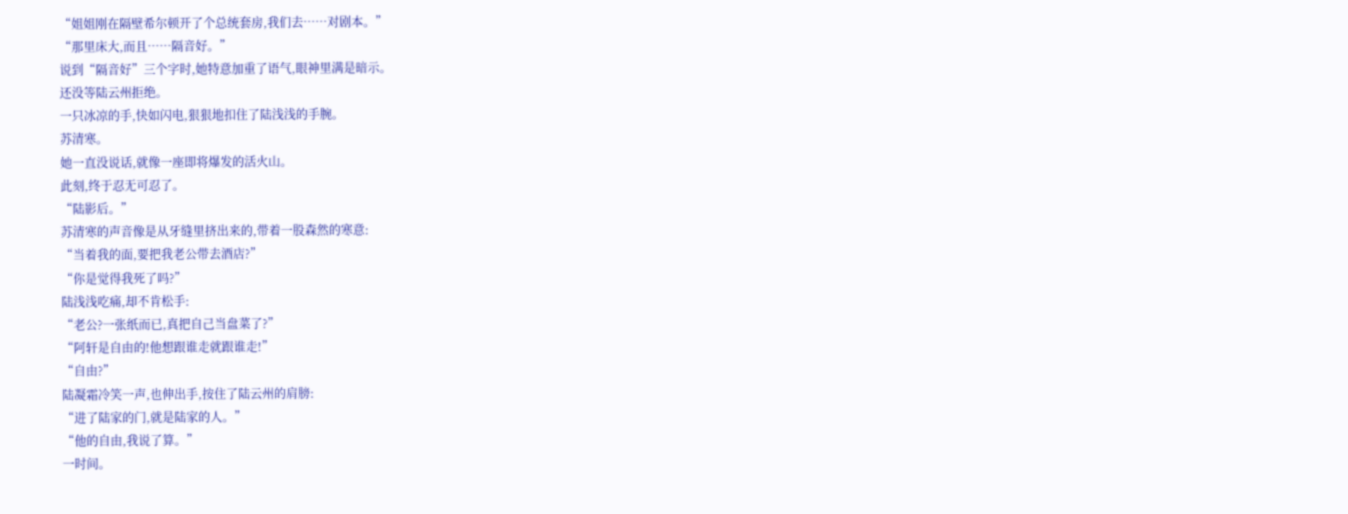“姐姐刚在隔壁希尔顿开了个总统套房,我们去……对剧本。”
“那里床大,而且……隔音好。”
说到“隔音好”三个字时,她特意加重了语气,眼神里满是暗示。
还没等陆云州拒绝。
一只冰凉的手,快如闪电,狠狠地扣住了陆浅浅的手腕。
苏清寒。
她一直没说话,就像一座即将爆发的活火山。
此刻,终于忍无可忍了。
“陆影后。”
苏清寒的声音像是从牙缝里挤出来的,带着一股森然的寒意:
“当着我的面,要把我老公带去酒店?”
“你是觉得我死了吗?”
陆浅浅吃痛,却不肯松手:
“老公?一张纸而已,真把自己当盘菜了?”
“阿轩是自由的!他想跟谁走就跟谁走!”
“自由?”
陆凝霜冷笑一声,也伸出手,按住了陆云州的肩膀:
“进了陆家的门,就是陆家的人。”
“他的自由,我说了算。”
一时间。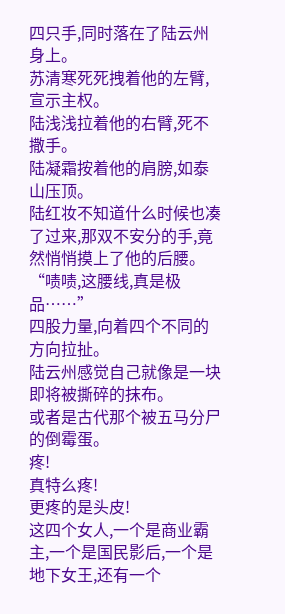四只手,同时落在了陆云州身上。
苏清寒死死拽着他的左臂,宣示主权。
陆浅浅拉着他的右臂,死不撒手。
陆凝霜按着他的肩膀,如泰山压顶。
陆红妆不知道什么时候也凑了过来,那双不安分的手,竟然悄悄摸上了他的后腰。
“啧啧,这腰线,真是极品……”
四股力量,向着四个不同的方向拉扯。
陆云州感觉自己就像是一块即将被撕碎的抹布。
或者是古代那个被五马分尸的倒霉蛋。
疼!
真特么疼!
更疼的是头皮!
这四个女人,一个是商业霸主,一个是国民影后,一个是地下女王,还有一个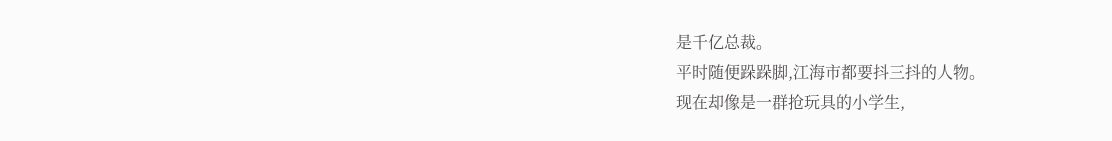是千亿总裁。
平时随便跺跺脚,江海市都要抖三抖的人物。
现在却像是一群抢玩具的小学生,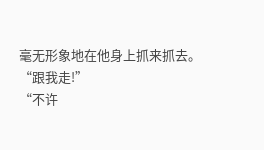毫无形象地在他身上抓来抓去。
“跟我走!”
“不许